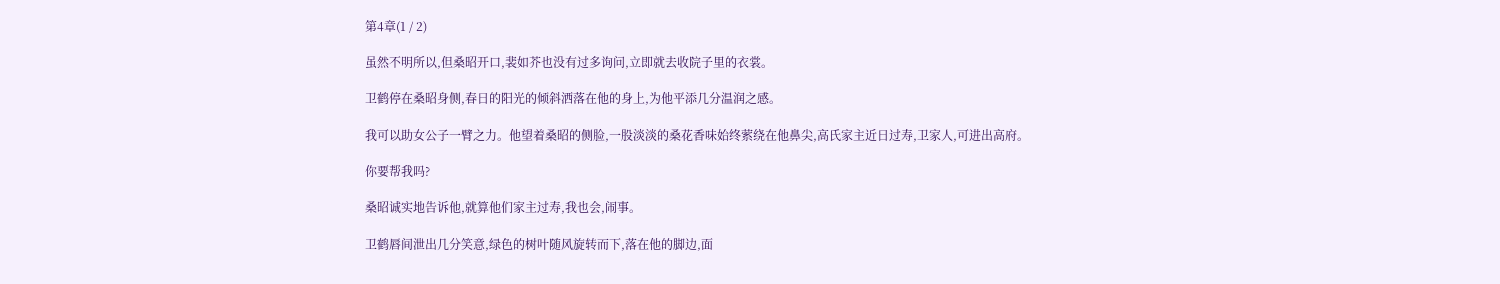第4章(1 / 2)

虽然不明所以,但桑昭开口,裴如芥也没有过多询问,立即就去收院子里的衣裳。

卫鹤停在桑昭身侧,春日的阳光的倾斜洒落在他的身上,为他平添几分温润之感。

我可以助女公子一臂之力。他望着桑昭的侧脸,一股淡淡的桑花香味始终萦绕在他鼻尖,高氏家主近日过寿,卫家人,可进出高府。

你要帮我吗?

桑昭诚实地告诉他,就算他们家主过寿,我也会,闹事。

卫鹤唇间泄出几分笑意,绿色的树叶随风旋转而下,落在他的脚边,面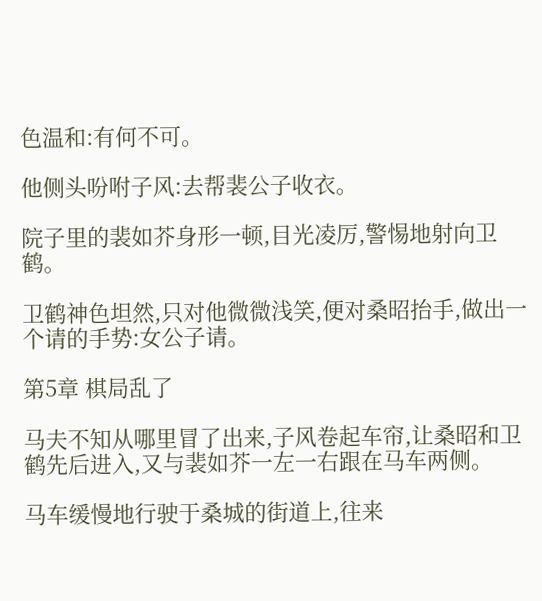色温和:有何不可。

他侧头吩咐子风:去帮裴公子收衣。

院子里的裴如芥身形一顿,目光凌厉,警惕地射向卫鹤。

卫鹤神色坦然,只对他微微浅笑,便对桑昭抬手,做出一个请的手势:女公子请。

第5章 棋局乱了

马夫不知从哪里冒了出来,子风卷起车帘,让桑昭和卫鹤先后进入,又与裴如芥一左一右跟在马车两侧。

马车缓慢地行驶于桑城的街道上,往来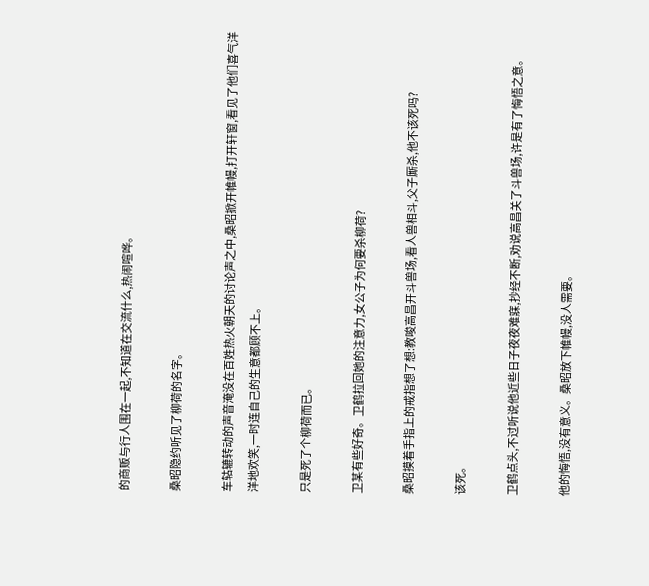的商贩与行人围在一起,不知道在交流什么,热闹喧哗。

桑昭隐约听见了柳荷的名字。

车轱辘转动的声音淹没在百姓热火朝天的讨论声之中,桑昭掀开帷幔,打开轩窗,看见了他们喜气洋洋地欢笑,一时连自己的生意都顾不上。

只是死了个柳荷而已。

卫某有些好奇。卫鹤拉回她的注意力,女公子为何要杀柳荷?

桑昭摸着手指上的戒指想了想:教唆高昌开斗兽场,看人兽相斗,父子厮杀,他不该死吗?

该死。

卫鹤点头,不过听说他近些日子夜夜难寐,抄经不断,劝说高昌关了斗兽场,许是有了悔悟之意。

他的悔悟,没有意义。桑昭放下帷幔,没人需要。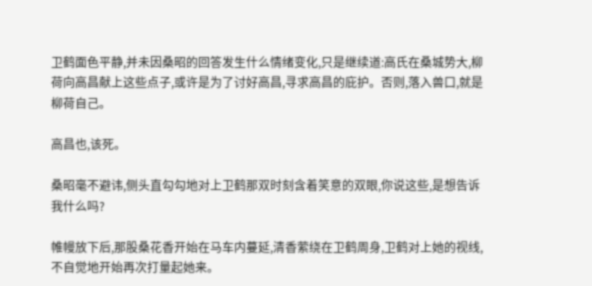卫鹤面色平静,并未因桑昭的回答发生什么情绪变化,只是继续道:高氏在桑城势大,柳荷向高昌献上这些点子,或许是为了讨好高昌,寻求高昌的庇护。否则,落入兽口,就是柳荷自己。

高昌也,该死。

桑昭毫不避讳,侧头直勾勾地对上卫鹤那双时刻含着笑意的双眼,你说这些,是想告诉我什么吗?

帷幔放下后,那股桑花香开始在马车内蔓延,清香萦绕在卫鹤周身,卫鹤对上她的视线,不自觉地开始再次打量起她来。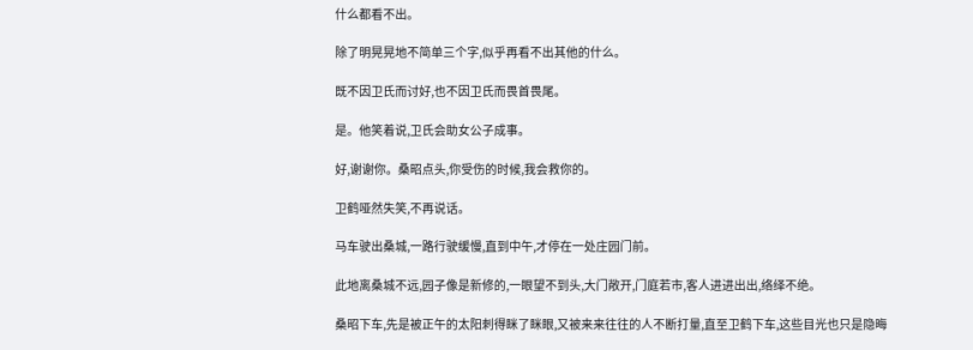什么都看不出。

除了明晃晃地不简单三个字,似乎再看不出其他的什么。

既不因卫氏而讨好,也不因卫氏而畏首畏尾。

是。他笑着说,卫氏会助女公子成事。

好,谢谢你。桑昭点头,你受伤的时候,我会救你的。

卫鹤哑然失笑,不再说话。

马车驶出桑城,一路行驶缓慢,直到中午,才停在一处庄园门前。

此地离桑城不远,园子像是新修的,一眼望不到头,大门敞开,门庭若市,客人进进出出,络绎不绝。

桑昭下车,先是被正午的太阳刺得眯了眯眼,又被来来往往的人不断打量,直至卫鹤下车,这些目光也只是隐晦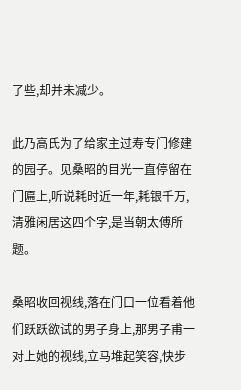了些,却并未减少。

此乃高氏为了给家主过寿专门修建的园子。见桑昭的目光一直停留在门匾上,听说耗时近一年,耗银千万,清雅闲居这四个字,是当朝太傅所题。

桑昭收回视线,落在门口一位看着他们跃跃欲试的男子身上,那男子甫一对上她的视线,立马堆起笑容,快步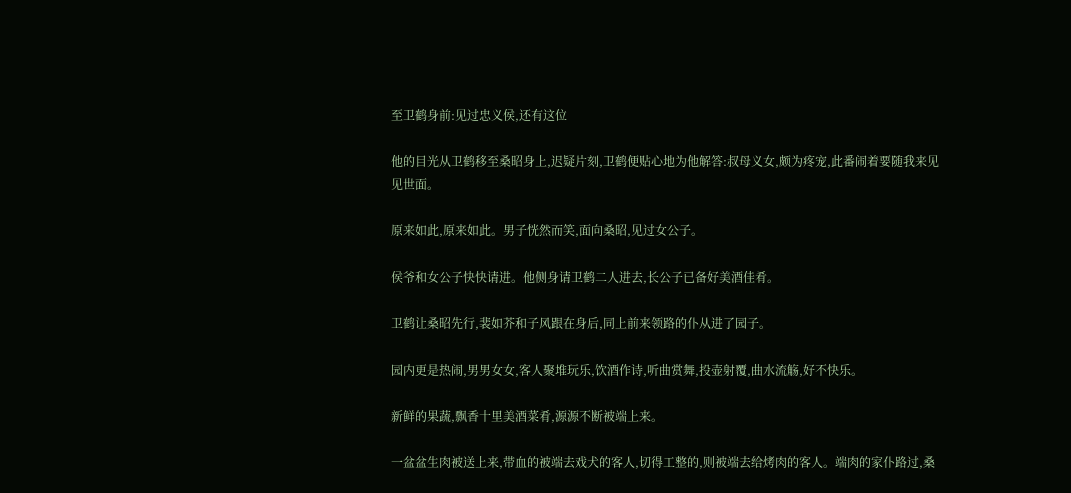至卫鹤身前:见过忠义侯,还有这位

他的目光从卫鹤移至桑昭身上,迟疑片刻,卫鹤便贴心地为他解答:叔母义女,颇为疼宠,此番闹着要随我来见见世面。

原来如此,原来如此。男子恍然而笑,面向桑昭,见过女公子。

侯爷和女公子快快请进。他侧身请卫鹤二人进去,长公子已备好美酒佳肴。

卫鹤让桑昭先行,裴如芥和子风跟在身后,同上前来领路的仆从进了园子。

园内更是热闹,男男女女,客人聚堆玩乐,饮酒作诗,听曲赏舞,投壶射覆,曲水流觞,好不快乐。

新鲜的果蔬,飘香十里美酒菜肴,源源不断被端上来。

一盆盆生肉被送上来,带血的被端去戏犬的客人,切得工整的,则被端去给烤肉的客人。端肉的家仆路过,桑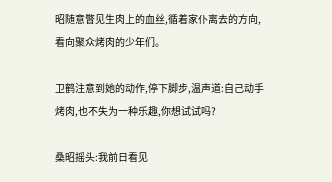昭随意瞥见生肉上的血丝,循着家仆离去的方向,看向聚众烤肉的少年们。

卫鹤注意到她的动作,停下脚步,温声道:自己动手烤肉,也不失为一种乐趣,你想试试吗?

桑昭摇头:我前日看见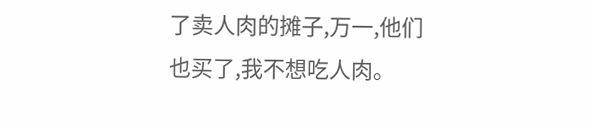了卖人肉的摊子,万一,他们也买了,我不想吃人肉。